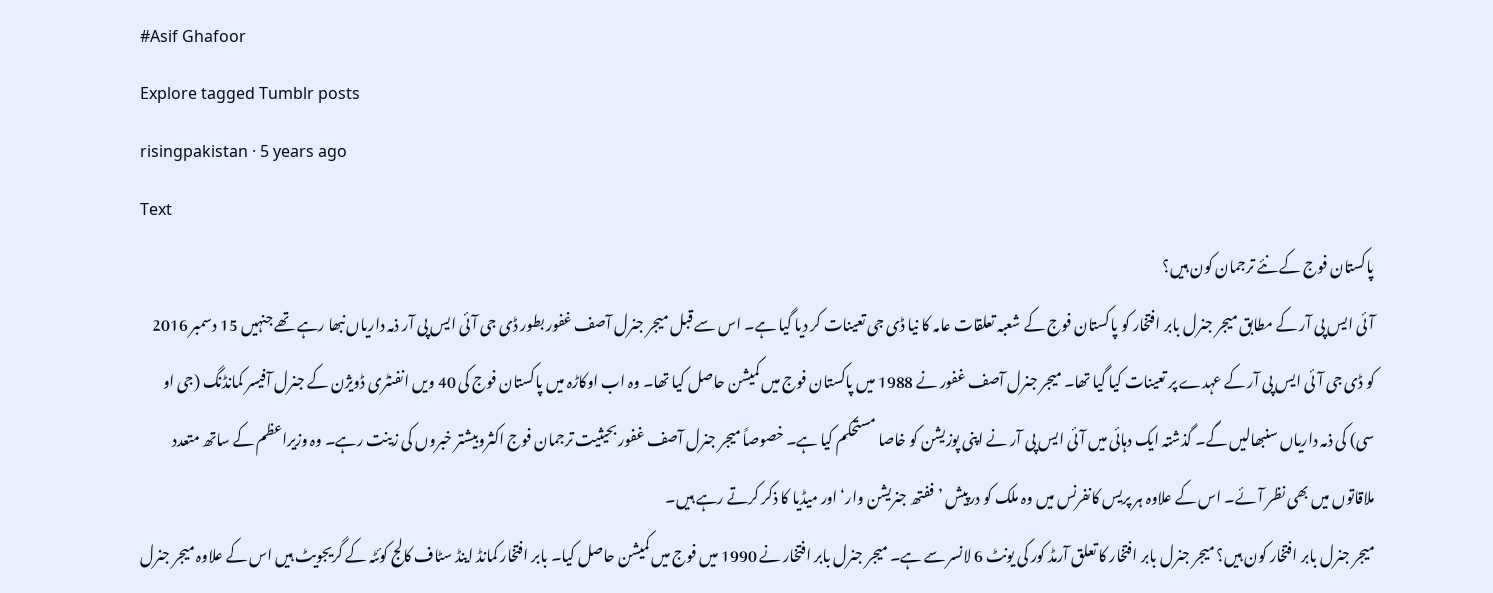#Asif Ghafoor
Explore tagged Tumblr posts
risingpakistan · 5 years ago
Text
پاکستان فوج کے نئے ترجمان کون ہیں؟
آئی ایس پی آر کے مطابق میجر جنرل بابر افتخار کو پاکستان فوج کے شعبہ تعلقات عامہ کا نیا ڈی جی تعینات کر دیا گیا ہے۔ اس سے قبل میجر جنرل آصف غفور بطور ڈی جی آئی ایس پی آر ذمہ داریاں نبھا رہے تھے جنہیں 15 دسمبر 2016 کو ڈی جی آئی ایس پی آر کے عہدے پر تعینات کیا گیا تھا۔ میجر جنرل آصف غفور نے 1988 میں پاکستان فوج میں کمیشن حاصل کیا تھا۔ وہ اب اوکاڑہ میں پاکستان فوج کی 40 ویں انفنٹری ڈویژن کے جنرل آفیسر کمانڈنگ (جی او سی) کی ذمہ داریاں سنبھالیں گے۔ گذشتہ ایک دہائی میں آئی ایس پی آر نے اپنی پوزیشن کو خاصا مستحکم کیا ہے۔ خصوصاً میجر جنرل آصف غفور بحیثیت ترجمان فوج اکثروبیشتر خبروں کی زینت رہے۔ وہ وزیراعظم کے ساتھ متعدد ملاقاتوں میں بھی نظر آئے۔ اس کے علاوہ ہر پریس کانفرنس میں وہ ملک کو درپیش ’ففتھ جنریشن وار‘ اور میڈیا کا ذکر کرتے رہے ہیں۔
میجر جنرل بابر افتخار کون ہیں؟ میجر جنرل بابر افتخار کا تعلق آرمڈ کور کی یونٹ 6 لانسر سے ہے۔ میجر جنرل بابر افتخار نے 1990 میں فوج میں کمیشن حاصل کیا۔ بابر افتخار کمانڈ اینڈ سٹاف کالج کوئٹہ کے گریجویٹ ہیں اس کے علاوہ میجر جنرل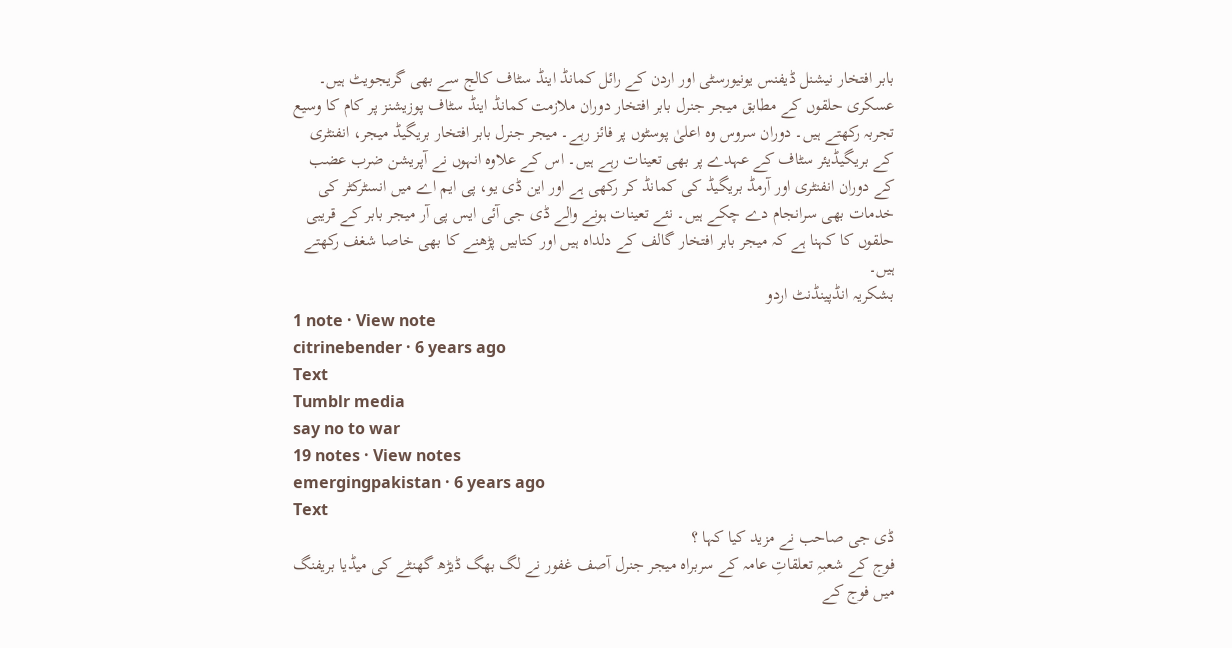بابر افتخار نیشنل ڈیفنس یونیورسٹی اور اردن کے رائل کمانڈ اینڈ سٹاف کالج سے بھی گریجویٹ ہیں۔ عسکری حلقوں کے مطابق میجر جنرل بابر افتخار دوران ملازمت کمانڈ اینڈ سٹاف پوزیشنز پر کام کا وسیع تجربہ رکھتے ہیں۔ دوران سروس وہ اعلیٰ پوسٹوں پر فائز رہے۔ میجر جنرل بابر افتخار بریگیڈ میجر، انفنٹری کے بریگیڈیئر سٹاف کے عہدے پر بھی تعینات رہے ہیں۔ اس کے علاوہ انہوں نے آپریشن ضرب عضب کے دوران انفنٹری اور آرمڈ بریگیڈ کی کمانڈ کر رکھی ہے اور این ڈی یو، پی ایم اے میں انسٹرکٹر کی خدمات بھی سرانجام دے چکے ہیں۔ نئے تعینات ہونے والے ڈی جی آئی ایس پی آر میجر بابر کے قریبی حلقوں کا کہنا ہے کہ میجر بابر افتخار گالف کے دلداہ ہیں اور کتابیں پڑھنے کا بھی خاصا شغف رکھتے ہیں۔
بشکریہ انڈپینڈنٹ اردو
1 note · View note
citrinebender · 6 years ago
Text
Tumblr media
say no to war
19 notes · View notes
emergingpakistan · 6 years ago
Text
ڈی جی صاحب نے مزید کیا کہا ؟
فوج کے شعبہِ تعلقاتِ عامہ کے سربراہ میجر جنرل آصف غفور نے لگ بھگ ڈیڑھ گھنٹے کی میڈیا بریفنگ میں فوج کے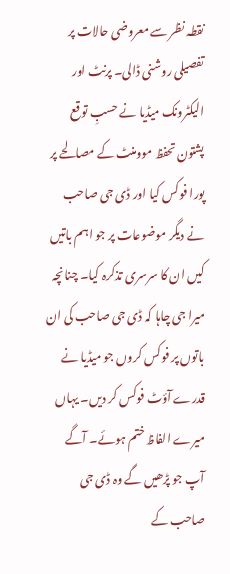نقطہ نظر سے معروضی حالات پر تفصیلی روشنی ڈالی۔ پرنٹ اور الیکٹرونک میڈیا نے حسبِ توقع پشتون تحفظ موومنٹ کے مصالحے پر پورا فوکس کیا اور ڈی جی صاحب نے دیگر موضوعات پر جو اہم باتیں کیں ان کا سرسری تذکرہ کیا۔ چنانچہ میرا جی چاہا کہ ڈی جی صاحب کی ان باتوں پر فوکس کروں جو میڈیا نے قدرے آؤٹ فوکس کر دیں۔ یہاں میرے الفاظ ختم ہوئے۔ آگے آپ جو پڑھیں گے وہ ڈی جی صاحب کے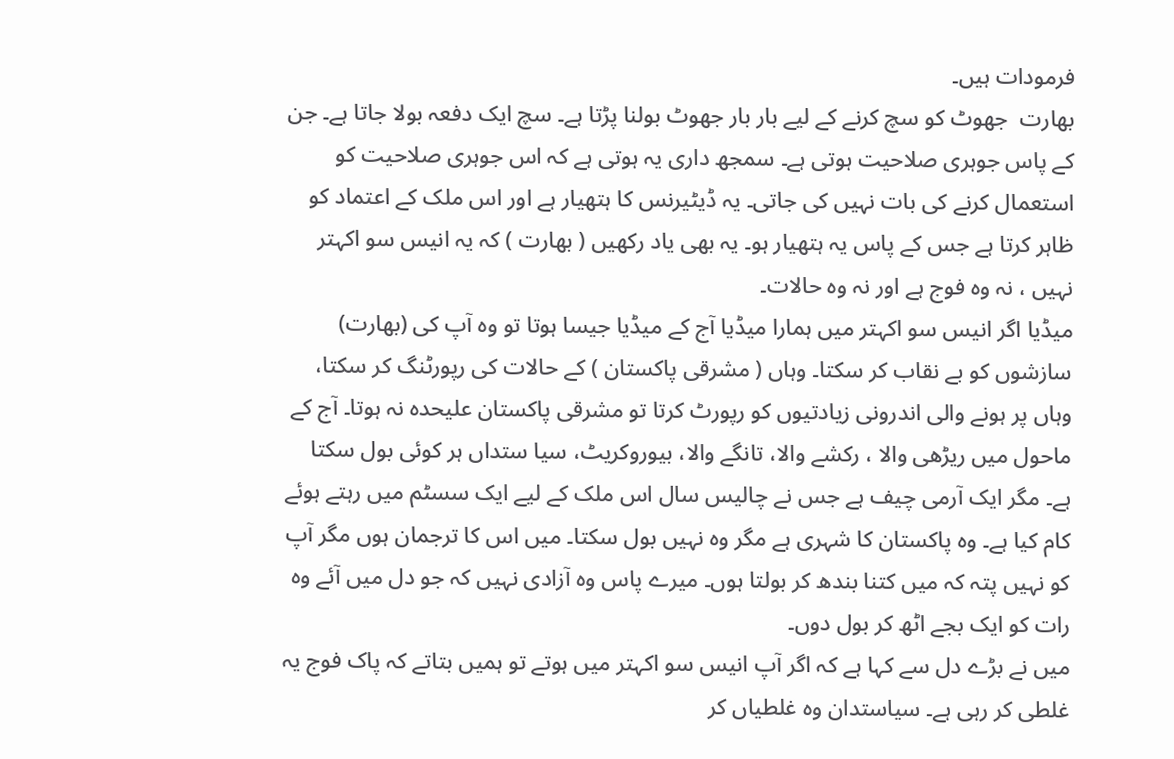فرمودات ہیں۔
بھارت  جھوٹ کو سچ کرنے کے لیے بار بار جھوٹ بولنا پڑتا ہے۔ سچ ایک دفعہ بولا جاتا ہے۔ جن کے پاس جوہری صلاحیت ہوتی ہے۔ سمجھ داری یہ ہوتی ہے کہ اس جوہری صلاحیت کو استعمال کرنے کی بات نہیں کی جاتی۔ یہ ڈیٹیرنس کا ہتھیار ہے اور اس ملک کے اعتماد کو ظاہر کرتا ہے جس کے پاس یہ ہتھیار ہو۔ یہ بھی یاد رکھیں ( بھارت ) کہ یہ انیس سو اکہتر نہیں ، نہ وہ فوج ہے اور نہ وہ حالات۔
میڈیا اگر انیس سو اکہتر میں ہمارا میڈیا آج کے میڈیا جیسا ہوتا تو وہ آپ کی (بھارت) سازشوں کو بے نقاب کر سکتا۔ وہاں ( مشرقی پاکستان ) کے حالات کی رپورٹنگ کر سکتا، وہاں پر ہونے والی اندرونی زیادتیوں کو رپورٹ کرتا تو مشرقی پاکستان علیحدہ نہ ہوتا۔ آج کے ماحول میں ریڑھی والا ، رکشے والا، تانگے والا، بیوروکریٹ، سیا ستداں ہر کوئی بول سکتا ہے۔ مگر ایک آرمی چیف ہے جس نے چالیس سال اس ملک کے لیے ایک سسٹم میں رہتے ہوئے کام کیا ہے۔ وہ پاکستان کا شہری ہے مگر وہ نہیں بول سکتا۔ میں اس کا ترجمان ہوں مگر آپ کو نہیں پتہ کہ میں کتنا بندھ کر بولتا ہوں۔ میرے پاس وہ آزادی نہیں کہ جو دل میں آئے وہ رات کو ایک بجے اٹھ کر بول دوں۔
میں نے بڑے دل سے کہا ہے کہ اگر آپ انیس سو اکہتر میں ہوتے تو ہمیں بتاتے کہ پاک فوج یہ غلطی کر رہی ہے۔ سیاستدان وہ غلطیاں کر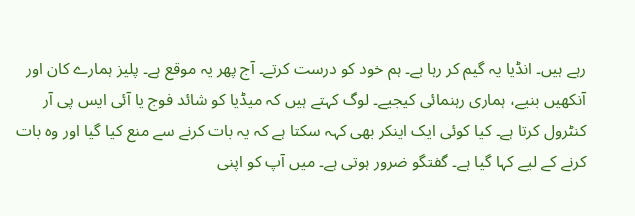رہے ہیں۔ انڈیا یہ گیم کر رہا ہے۔ ہم خود کو درست کرتے۔ آج پھر یہ موقع ہے۔ پلیز ہمارے کان اور آنکھیں بنیے، ہماری رہنمائی کیجیے۔ لوگ کہتے ہیں کہ میڈیا کو شائد فوج یا آئی ایس پی آر کنٹرول کرتا ہے۔ کیا کوئی ایک اینکر بھی کہہ سکتا ہے کہ یہ بات کرنے سے منع کیا گیا اور وہ بات کرنے کے لیے کہا گیا ہے۔ گفتگو ضرور ہوتی ہے۔ میں آپ کو اپنی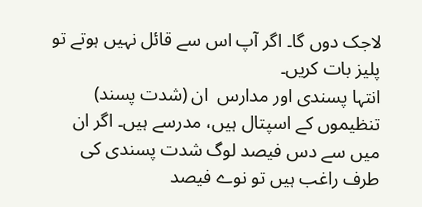لاجک دوں گا۔ اگر آپ اس سے قائل نہیں ہوتے تو پلیز بات کریں۔
انتہا پسندی اور مدارس  ان (شدت پسند) تنظیموں کے اسپتال ہیں، مدرسے ہیں۔ اگر ان میں سے دس فیصد لوگ شدت پسندی کی طرف راغب ہیں تو نوے فیصد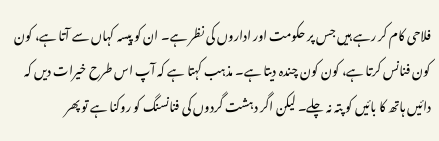فلاحی کام کر رہے ہیں جس پر حکومت اور اداروں کی نظر ہے۔ ان کو پیسہ کہاں سے آتا ہے، کون کون فنانس کرتا ہے، کون کون چندہ دیتا ہے۔ مذہب کہتا ہے کہ آپ اس طرح خیرات دیں کہ دائیں ہاتھ کا بائیں کو پتہ نہ چلے۔ لیکن اگر دہشت گردوں کی فنانسنگ کو روکنا ہے تو پھر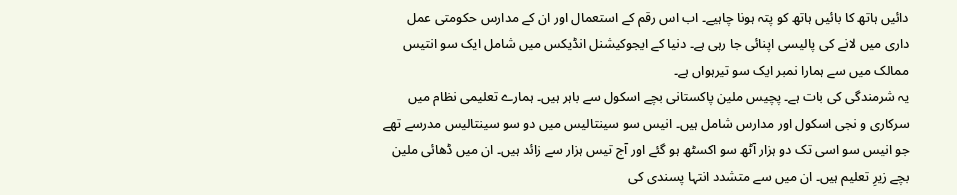دائیں ہاتھ کا بائیں ہاتھ کو پتہ ہونا چاہیے۔ اب اس رقم کے استعمال اور ان کے مدارس حکومتی عمل داری میں لانے کی پالیسی اپنائی جا رہی ہے۔ دنیا کے ایجوکیشنل انڈیکس میں شامل ایک سو انتیس ممالک میں سے ہمارا نمبر ایک سو تیرہواں ہے۔
یہ شرمندگی کی بات ہے۔ پچیس ملین پاکستانی بچے اسکول سے باہر ہیں۔ ہمارے تعلیمی نظام میں سرکاری و نجی اسکول اور مدارس شامل ہیں۔ انیس سو سینتالیس میں دو سو سینتالیس مدرسے تھے جو انیس سو اسی تک دو ہزار آٹھ سو اکسٹھ ہو گئے اور آج تیس ہزار سے زائد ہیں۔ ان میں ڈھائی ملین بچے زیرِ تعلیم ہیں۔ ان میں سے متشدد انتہا پسندی کی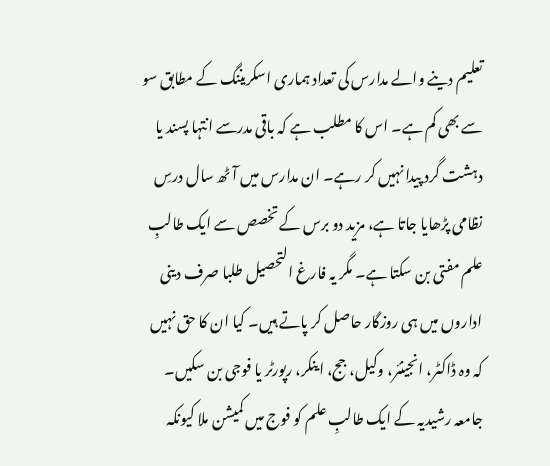تعلیم دینے والے مدارس کی تعداد ہماری اسکریننگ کے مطابق سو سے بھی کم ہے۔ اس کا مطلب ہے کہ باقی مدرسے انتہا پسند یا دہشت گرد پیدا نہیں کر رہے۔ ان مدارس میں آٹھ سال درسِ نظامی پڑھایا جاتا ہے، مزید دو برس کے تخصص سے ایک طالبِ علم مفتی بن سکتا ہے۔ مگر یہ فارغ التحصیل طلبا صرف دینی اداروں میں ہی روزگار حاصل کر پاتے ہیں۔ کیا ان کا حق نہیں کہ وہ ڈاکٹر، انجینئر، وکیل، جج، اینکر، رپورٹر یا فوجی بن سکیں۔
جامعہ رشیدیہ کے ایک طالبِ علم کو فوج میں کمیشن ملا کیونکہ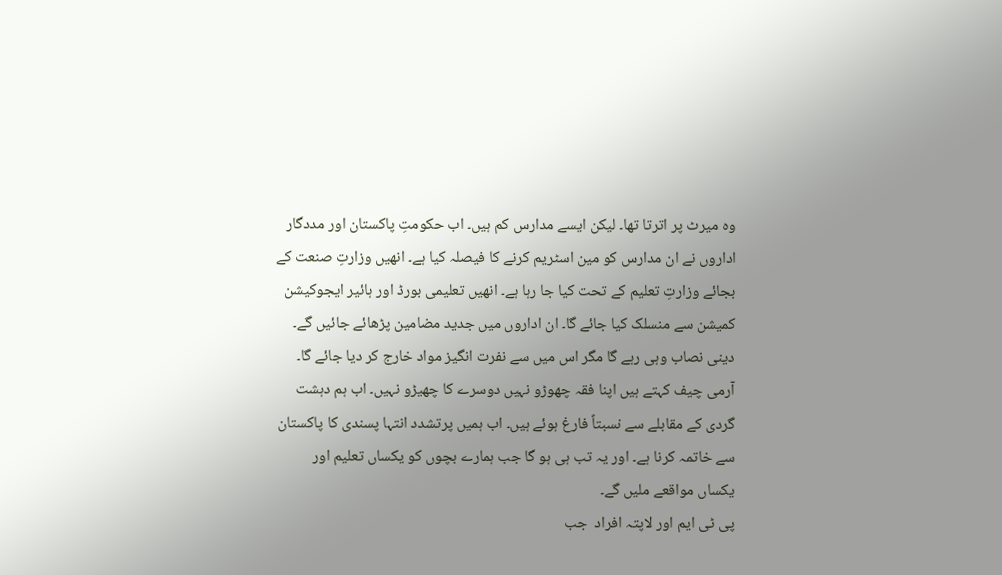وہ میرٹ پر اترتا تھا۔ لیکن ایسے مدارس کم ہیں۔ اب حکومتِ پاکستان اور مددگار اداروں نے ان مدارس کو مین اسٹریم کرنے کا فیصلہ کیا ہے۔ انھیں وزارتِ صنعت کے بجائے وزارتِ تعلیم کے تحت کیا جا رہا ہے۔ انھیں تعلیمی بورڈ اور ہائیر ایجوکیشن کمیشن سے منسلک کیا جائے گا۔ ان اداروں میں جدید مضامین پڑھائے جائیں گے۔ دینی نصاب وہی رہے گا مگر اس میں سے نفرت انگیز مواد خارج کر دیا جائے گا۔ آرمی چیف کہتے ہیں اپنا فقہ چھوڑو نہیں دوسرے کا چھیڑو نہیں۔ اب ہم دہشت گردی کے مقابلے سے نسبتاً فارغ ہوئے ہیں۔ اب ہمیں پرتشدد انتہا پسندی کا پاکستان سے خاتمہ کرنا ہے۔ اور یہ تب ہی ہو گا جب ہمارے بچوں کو یکساں تعلیم اور یکساں مواقعے ملیں گے۔
پی ٹی ایم اور لاپتہ افراد  جب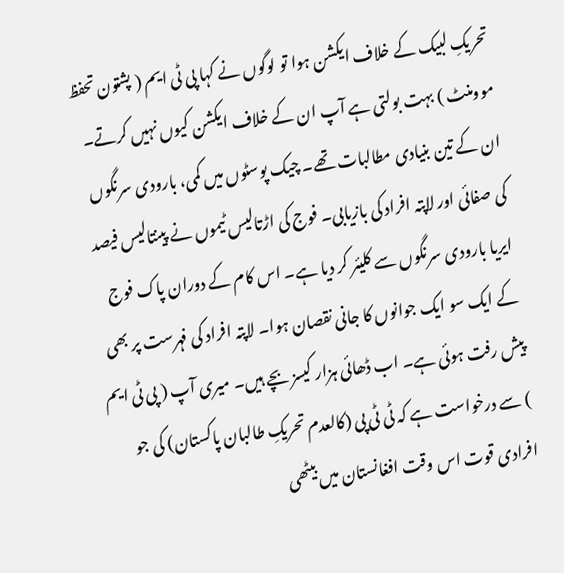تحریکِ لبیک کے خلاف ایکشن ہوا تو لوگوں نے کہا پی ٹی ایم ( پشتون تحفظ موومنٹ ) بہت بولتی ہے آپ ان کے خلاف ایکشن کیوں نہیں کرتے۔ ان کے تین بنیادی مطالبات تھے۔ چیک پوسٹوں میں کمی، بارودی سرنگوں کی صفائی اور لاپتہ افراد کی بازیابی۔ فوج کی اڑتالیس ٹیموں نے پینتالیس فیصد ایریا بارودی سرنگوں سے کلیئر کر دیا ہے۔ اس کام کے دوران پاک فوج کے ایک سو ایک جوانوں کا جانی نقصان ہوا۔ لاپتہ افراد کی فہرست پر بھی پیش رفت ہوئی ہے۔ اب ڈھائی ہزار کیسز بچے ہیں۔ میری آپ ( پی ٹی ایم ) سے درخواست ہے کہ ٹی ٹی پی (کالعدم تحریکِ طالبان پاکستان) کی جو افرادی قوت اس وقت افغانستان میں بیٹھی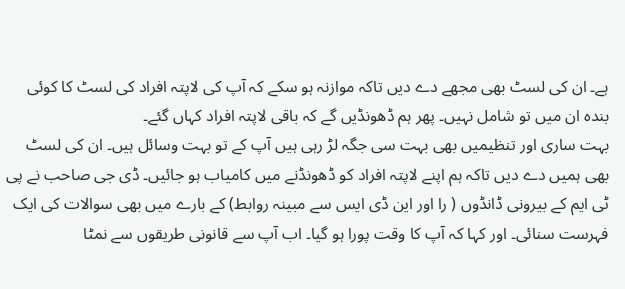ہے۔ ان کی لسٹ بھی مجھے دے دیں تاکہ موازنہ ہو سکے کہ آپ کی لاپتہ افراد کی لسٹ کا کوئی بندہ ان میں تو شامل نہیں۔ پھر ہم ڈھونڈیں گے کہ باقی لاپتہ افراد کہاں گئے۔
بہت ساری اور تنظیمیں بھی بہت سی جگہ لڑ رہی ہیں آپ کے تو بہت وسائل ہیں۔ ان کی لسٹ بھی ہمیں دے دیں تاکہ ہم اپنے لاپتہ افراد کو ڈھونڈنے میں کامیاب ہو جائیں۔ ڈی جی صاحب نے پی ٹی ایم کے بیرونی ڈانڈوں ( را اور این ڈی ایس سے مبینہ روابط) کے بارے میں بھی سوالات کی ایک فہرست سنائی۔ اور کہا کہ آپ کا وقت پورا ہو گیا۔ اب آپ سے قانونی طریقوں سے نمٹا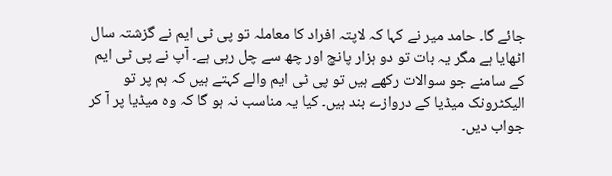جائے گا۔ حامد میر نے کہا کہ لاپتہ افراد کا معاملہ تو پی ٹی ایم نے گزشتہ سال اٹھایا ہے مگر یہ بات تو دو ہزار پانچ اور چھ سے چل رہی ہے۔ آپ نے پی ٹی ایم کے سامنے جو سوالات رکھے ہیں تو پی ٹی ایم والے کہتے ہیں کہ ہم پر تو الیکٹرونک میڈیا کے دروازے بند ہیں۔ کیا یہ مناسب نہ ہو گا کہ وہ میڈیا پر آ کر جواب دیں۔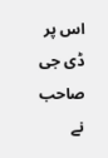اس پر ڈی جی صاحب نے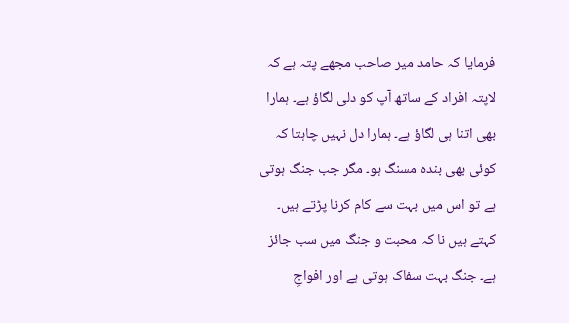فرمایا کہ حامد میر صاحب مجھے پتہ ہے کہ لاپتہ افراد کے ساتھ آپ کو دلی لگاؤ ہے۔ ہمارا بھی اتنا ہی لگاؤ ہے۔ ہمارا دل نہیں چاہتا کہ کوئی بھی بندہ مسنگ ہو۔ مگر جب جنگ ہوتی ہے تو اس میں بہت سے کام کرنا پڑتے ہیں۔ کہتے ہیں نا کہ محبت و جنگ میں سب جائز ہے۔ جنگ بہت سفاک ہوتی ہے اور افواجِ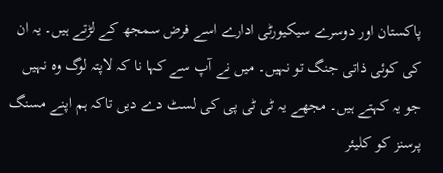پاکستان اور دوسرے سیکیورٹی ادارے اسے فرض سمجھ کے لڑتے ہیں۔ یہ ان کی کوئی ذاتی جنگ تو نہیں۔ میں نے آپ سے کہا نا کہ لاپتہ لوگ وہ نہیں جو یہ کہتے ہیں۔ مجھے یہ ٹی ٹی پی کی لسٹ دے دیں تاکہ ہم اپنے مسنگ پرسنز کو کلیئر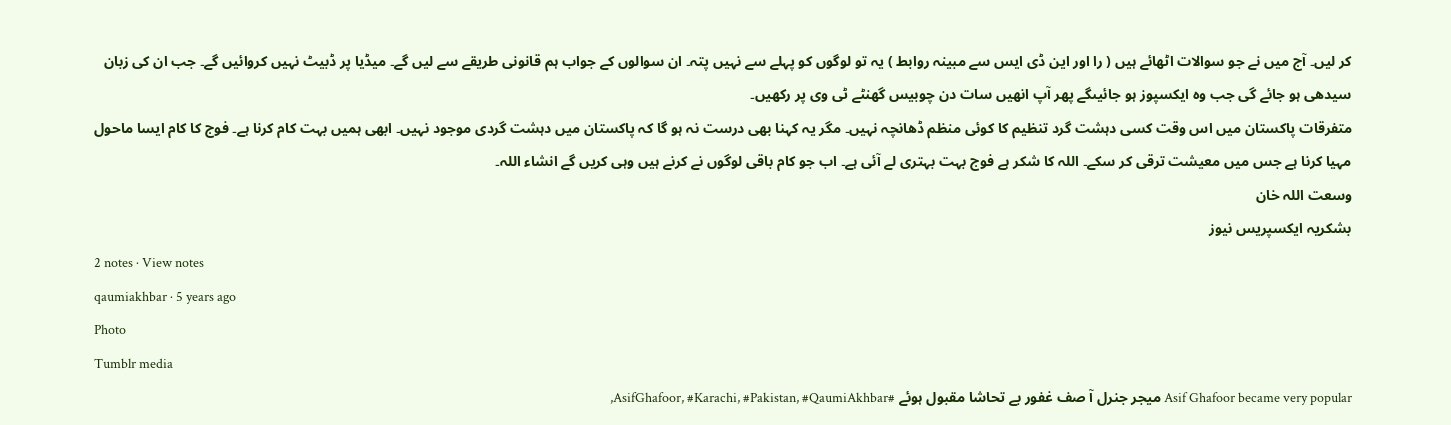کر لیں۔ آج میں نے جو سوالات اٹھائے ہیں ( را اور این ڈی ایس سے مبینہ روابط ) یہ تو لوگوں کو پہلے سے نہیں پتہ۔ ان سوالوں کے جواب ہم قانونی طریقے سے لیں گے۔ میڈیا پر ڈبیٹ نہیں کروائیں گے۔ جب ان کی زبان سیدھی ہو جائے گی جب وہ ایکسپوز ہو جائیںگے پھر آپ انھیں سات دن چوبیس گھنٹے ٹی وی پر رکھیں۔
متفرقات پاکستان میں اس وقت کسی دہشت گرد تنظیم کا کوئی منظم ڈھانچہ نہیں۔ مگر یہ کہنا بھی درست نہ ہو گا کہ پاکستان میں دہشت گردی موجود نہیں۔ ابھی ہمیں بہت کام کرنا ہے۔ فوج کا کام ایسا ماحول مہیا کرنا ہے جس میں معیشت ترقی کر سکے۔ اللہ کا شکر ہے فوج بہت بہتری لے آئی ہے۔ اب جو کام باقی لوگوں نے کرنے ہیں وہی کریں گے انشاء اللہ۔
وسعت اللہ خان
بشکریہ ایکسپریس نیوز
2 notes · View notes
qaumiakhbar · 5 years ago
Photo
Tumblr media
Asif Ghafoor became very popular میجر جنرل آ صف غفور بے تحاشا مقبول ہوئے #AsifGhafoor, #Karachi, #Pakistan, #QaumiAkhbar,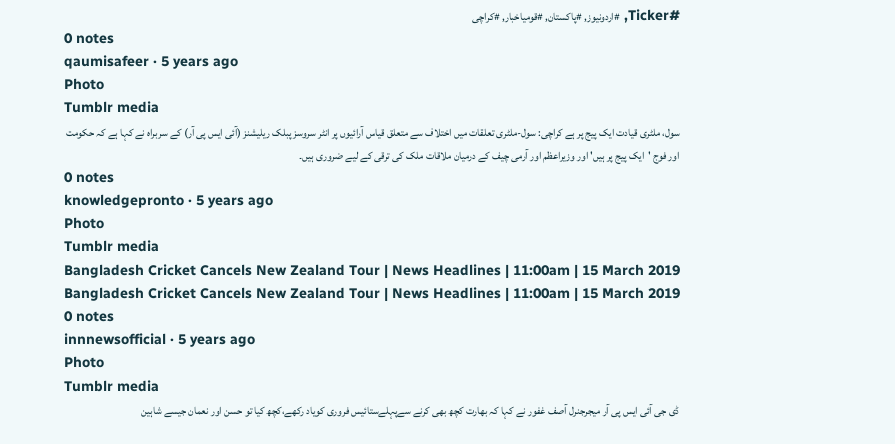#Ticker, #اردونیوز, #پاکستان, #قومیاخبار, #کراچی
0 notes
qaumisafeer · 5 years ago
Photo
Tumblr media
سول، ملٹری قیادت ایک پیج پر ہے کراچی: سول-ملٹری تعلقات میں اختلاف سے متعلق قیاس آرائیوں پر انٹر سروسز پبلک ریلیشنز (آئی ایس پی آر) کے سربراہ نے کہا ہے کہ حکومت اور فوج 'ایک پیج پر ہیں' اور وزیراعظم اور آرمی چیف کے درمیان ملاقات ملک کی ترقی کے لیے ضروری ہیں۔
0 notes
knowledgepronto · 5 years ago
Photo
Tumblr media
Bangladesh Cricket Cancels New Zealand Tour | News Headlines | 11:00am | 15 March 2019 Bangladesh Cricket Cancels New Zealand Tour | News Headlines | 11:00am | 15 March 2019
0 notes
innnewsofficial · 5 years ago
Photo
Tumblr media
ڈی جی آئی ایس پی آر میجرجنرل آصف غفور نے کہا کہ بھارت کچھ بھی کرنے سےپہلےستائیس فروری کویاد رکھے،کچھ کیا تو حسن اور نعمان جیسے شاہین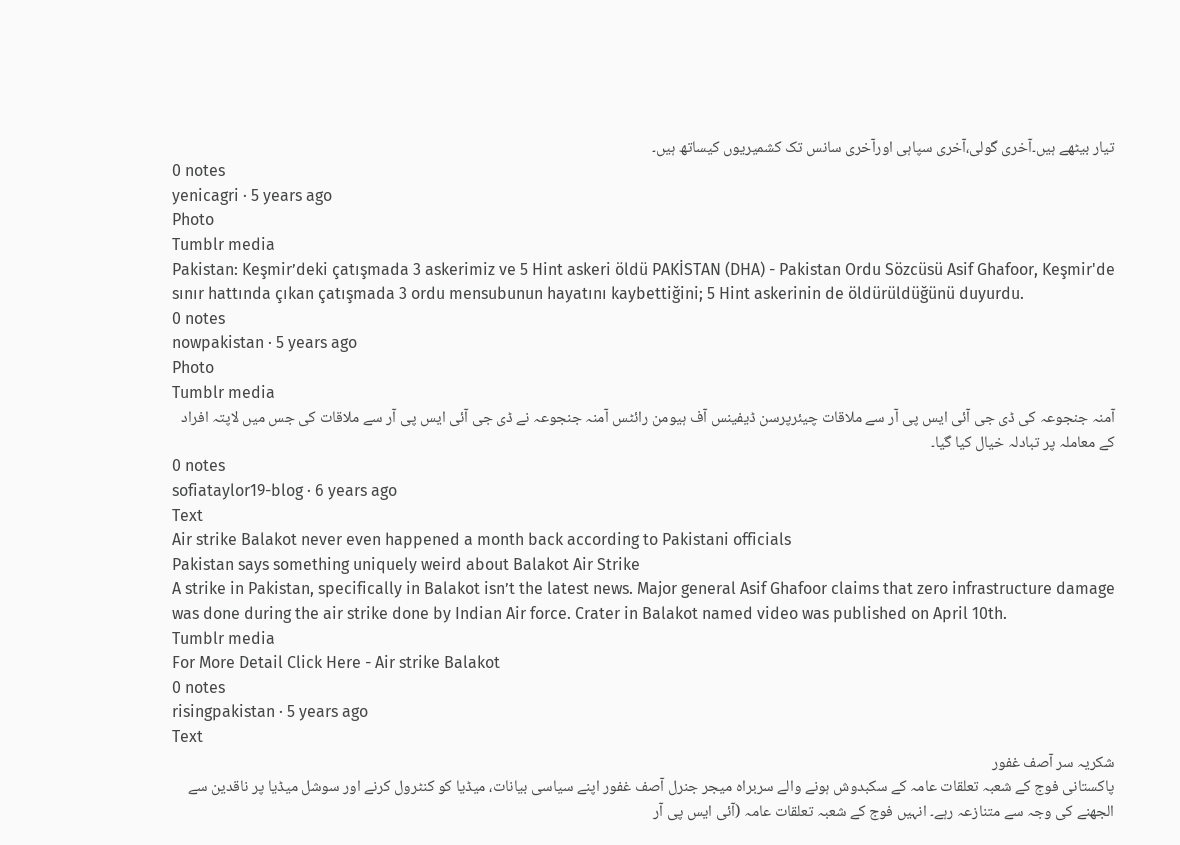تیار بیٹھے ہیں۔آخری گولی،آخری سپاہی اورآخری سانس تک کشمیریوں کیساتھ ہیں۔
0 notes
yenicagri · 5 years ago
Photo
Tumblr media
Pakistan: Keşmir’deki çatışmada 3 askerimiz ve 5 Hint askeri öldü PAKİSTAN (DHA) - Pakistan Ordu Sözcüsü Asif Ghafoor, Keşmir'de sınır hattında çıkan çatışmada 3 ordu mensubunun hayatını kaybettiğini; 5 Hint askerinin de öldürüldüğünü duyurdu.
0 notes
nowpakistan · 5 years ago
Photo
Tumblr media
آمنہ جنجوعہ کی ڈی جی آئی ایس پی آر سے ملاقات چیئرپرسن ڈیفینس آف ہیومن رائٹس آمنہ جنجوعہ نے ڈی جی آئی ایس پی آر سے ملاقات کی جس میں لاپتہ افراد کے معاملہ پر تبادلہ خیال کیا گیا۔
0 notes
sofiataylor19-blog · 6 years ago
Text
Air strike Balakot never even happened a month back according to Pakistani officials
Pakistan says something uniquely weird about Balakot Air Strike
A strike in Pakistan, specifically in Balakot isn’t the latest news. Major general Asif Ghafoor claims that zero infrastructure damage was done during the air strike done by Indian Air force. Crater in Balakot named video was published on April 10th.
Tumblr media
For More Detail Click Here - Air strike Balakot
0 notes
risingpakistan · 5 years ago
Text
شکریہ سر آصف غفور
پاکستانی فوج کے شعبہ تعلقات عامہ کے سکبدوش ہونے والے سربراہ میجر جنرل آصف غفور اپنے سیاسی بیانات، میڈیا کو کنٹرول کرنے اور سوشل میڈیا پر ناقدین سے الجھنے کی وجہ سے متنازعہ رہے۔ انہیں فوج کے شعبہ تعلقات عامہ (آئی ایس پی آر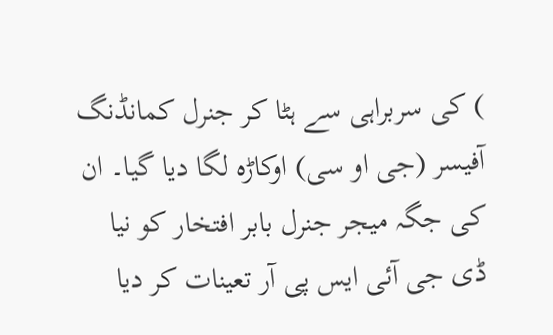) کی سربراہی سے ہٹا کر جنرل کمانڈنگ آفیسر (جی او سی) اوکاڑہ لگا دیا گیا۔ ان کی جگہ میجر جنرل بابر افتخار کو نیا ڈی جی آئی ایس پی آر تعینات کر دیا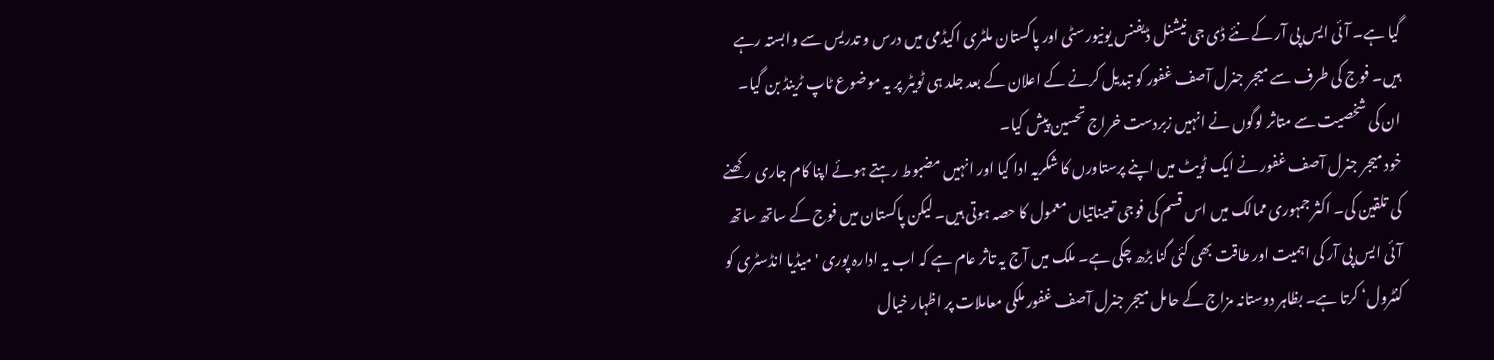گیا ہے۔ آئی ایس پی آر کے نئے ڈی جی نیشنل ڈیفنس یونیورسٹی اور پاکستان ملٹری اکیڈمی میں درس و تدریس سے وابستہ رہے ہیں۔ فوج کی طرف سے میجر جنرل آصف غفور کو تبدیل کرنے کے اعلان کے بعد جلد ہی ٹویٹر پر یہ موضوع ٹاپ ٹرینڈ بن گیا۔ ان کی شخصیت سے متاثر لوگوں نے انہیں زبردست خراج تحسین پیش کیا۔
خود میجر جنرل آصف غفور نے ایک ٹویٹ میں اپنے پرستاورں کا شکریہ ادا کیا اور انہیں مضبوط رہتے ہوئے اپنا کام جاری رکھنے کی تلقین کی۔ اکثر جمہوری ممالک میں اس قسم کی فوجی تعیناتیاں معمول کا حصہ ہوتی ہیں۔ لیکن پاکستان میں فوج کے ساتھ ساتھ آئی ایس پی آر کی اہمیت اور طاقت بھی کئی گنا بڑھ چکی ہے۔ ملک میں آج یہ تاثر عام ہے کہ اب یہ ادارہ پوری 'میڈیا انڈسٹری کو کنٹرول‘ کرتا ہے۔ بظاہر دوستانہ مزاج کے حامل میجر جنرل آصف غفور ملکی معاملات پر اظہار خیال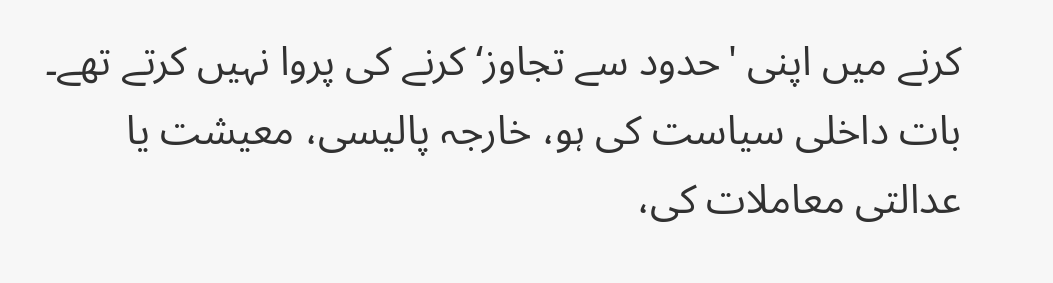کرنے میں اپنی 'حدود سے تجاوز‘ کرنے کی پروا نہیں کرتے تھے۔ بات داخلی سیاست کی ہو، خارجہ پالیسی، معیشت یا عدالتی معاملات کی،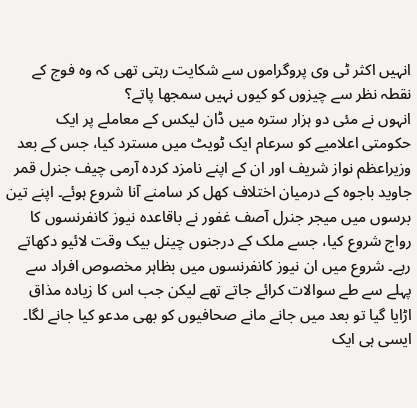انہیں اکثر ٹی وی پروگراموں سے شکایت رہتی تھی کہ وہ فوج کے نقطہ نظر سے چیزوں کو کیوں نہیں سمجھا پاتے؟
انہوں نے مئی دو ہزار سترہ میں ڈان لیکس کے معاملے پر ایک حکومتی اعلامیے کو سرعام ایک ٹویٹ میں مسترد کیا، جس کے بعد وزیراعظم نواز شریف اور ان کے اپنے نامزد کردہ آرمی چیف جنرل قمر جاوید باجوہ کے درمیان اختلاف کھل کر سامنے آنا شروع ہوئے۔ اپنے تین برسوں میں میجر جنرل آصف غفور نے باقاعدہ نیوز کانفرنسوں کا رواج شروع کیا، جسے ملک کے درجنوں چینل بیک وقت لائیو دکھاتے رہے۔ شروع میں ان نیوز کانفرنسوں میں بظاہر مخصوص افراد سے پہلے سے طے سوالات کرائے جاتے تھے لیکن جب اس کا زیادہ مذاق اڑایا گیا تو بعد میں جانے مانے صحافیوں کو بھی مدعو کیا جانے لگا۔
ایسی ہی ایک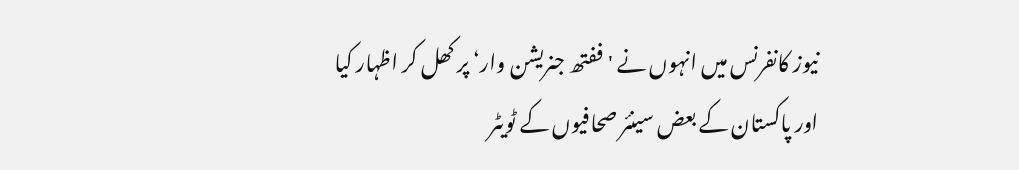نیوز کانفرنس میں انہوں نے 'ففتھ جنریشن وار‘ پر کھل کر اظہار کیا اور پاکستان کے بعض سینئر صحافیوں کے ٹویٹر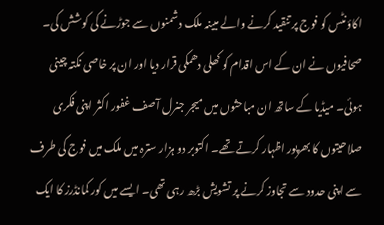اکاؤنٹس کو فوج پر تنقید کرنے والے مبینہ ملک دشمنوں سے جوڑنے کی کوشش کی۔ صحافیوں نے ان کے اس اقدام کو کھلی دھمکی قرار دیا اور ان پر خاصی نکتہ چینی ہوئی۔ میڈیا کے ساتھ ان مباحثوں میں میجر جنرل آصف غفور اکثر اپنی فکری صلاحیتوں کا بھرپور اظہار کرتے تھے۔ اکتوبر دو ہزار سترہ میں ملک میں فوج کی طرف سے اپنی حدود سے تجاوز کرنے پر تشویش بڑھ رہی تھی۔ ایسے میں کور کمانڈرز کا ایک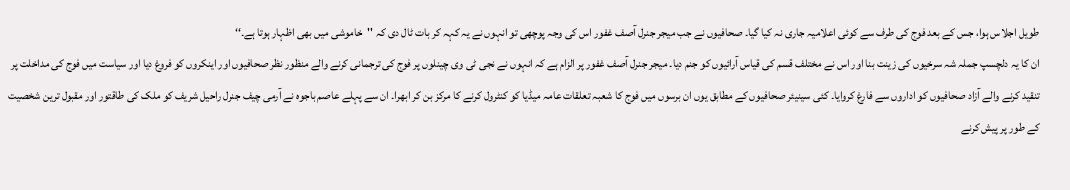طویل اجلاس ہوا، جس کے بعد فوج کی طرف سے کوئی اعلامیہ جاری نہ کیا گیا۔ صحافیوں نے جب میجر جنرل آصف غفور اس کی وجہ پوچھی تو انہوں نے یہ کہہ کر بات ٹال دی کہ ''خاموشی میں بھی اظہار ہوتا ہے۔‘‘
ان کا یہ دلچسپ جملہ شہ سرخیوں کی زینت بنا اور اس نے مختلف قسم کی قیاس آرائیوں کو جنم دیا۔ میجر جنرل آصف غفور پر الزام ہے کہ انہوں نے نجی ٹی وی چینلوں پر فوج کی ترجمانی کرنے والے منظور نظر صحافیوں اور اینکروں کو فروغ دیا اور سیاست میں فوج کی مداخلت پر تنقید کرنے والے آزاد صحافیوں کو اداروں سے فارغ کروایا۔ کئی سینیئر صحافیوں کے مطابق یوں ان برسوں میں فوج کا شعبہ تعلقات عامہ میڈیا کو کنٹرول کرنے کا مرکز بن کر ابھرا۔ ان سے پہلے عاصم باجوہ نے آرمی چیف جنرل راحیل شریف کو ملک کی طاقتور اور مقبول ترین شخصیت کے طور پر پیش کرنے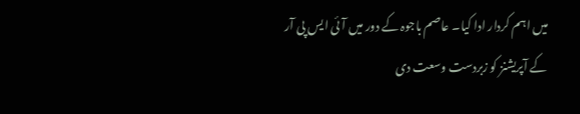میں اہم کردار ادا کیا۔ عاصم باجوہ کے دور میں آئی ایس پی آر کے آپریشنز کو زبردست وسعت دی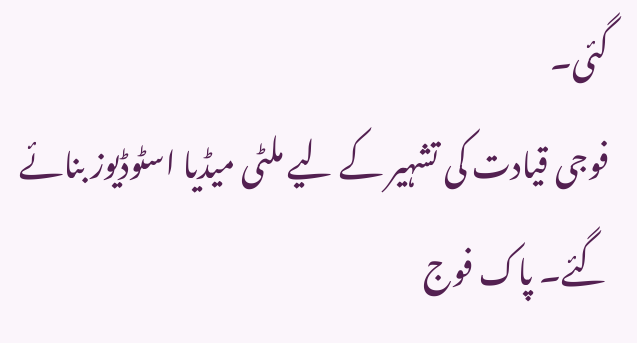گئی۔
فوجی قیادت کی تشہیر کے لیے ملٹی میڈیا اسٹوڈیوز بنائے گئے۔ پاک فوج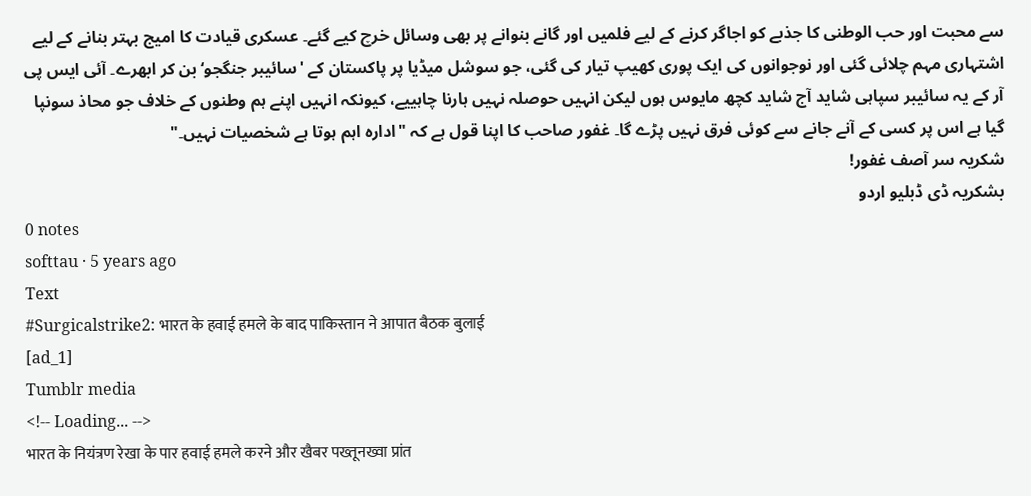سے محبت اور حب الوطنی کا جذبے کو اجاگر کرنے کے لیے فلمیں اور گانے بنوانے پر بھی وسائل خرچ کیے گئے۔ عسکری قیادت کا امیج بہتر بنانے کے لیے اشتہاری مہم چلائی گئی اور نوجوانوں کی ایک پوری کھیپ تیار کی گئی، جو سوشل میڈیا پر پاکستان کے 'سائیبر جنگجو‘ بن کر ابھرے۔ آئی ایس پی آر کے یہ سائیبر سپاہی شاید آج شاید کچھ مایوس ہوں لیکن انہیں حوصلہ نہیں ہارنا چاہییے، کیونکہ انہیں اپنے ہم وطنوں کے خلاف جو محاذ سونپا گیا ہے اس پر کسی کے آنے جانے سے کوئی فرق نہیں پڑے گا۔ غفور صاحب کا اپنا قول ہے کہ "ادارہ اہم ہوتا ہے شخصیات نہیں۔"
شکریہ سر آصف غفور!
بشکریہ ڈی ڈبلیو اردو
0 notes
softtau · 5 years ago
Text
#Surgicalstrike2: भारत के हवाई हमले के बाद पाकिस्तान ने आपात बैठक बुलाई
[ad_1]
Tumblr media
<!-- Loading... -->
भारत के नियंत्रण रेखा के पार हवाई हमले करने और खैबर पख्तूनख्वा प्रांत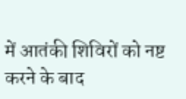में आतंकी शिविरों को नष्ट करने के बाद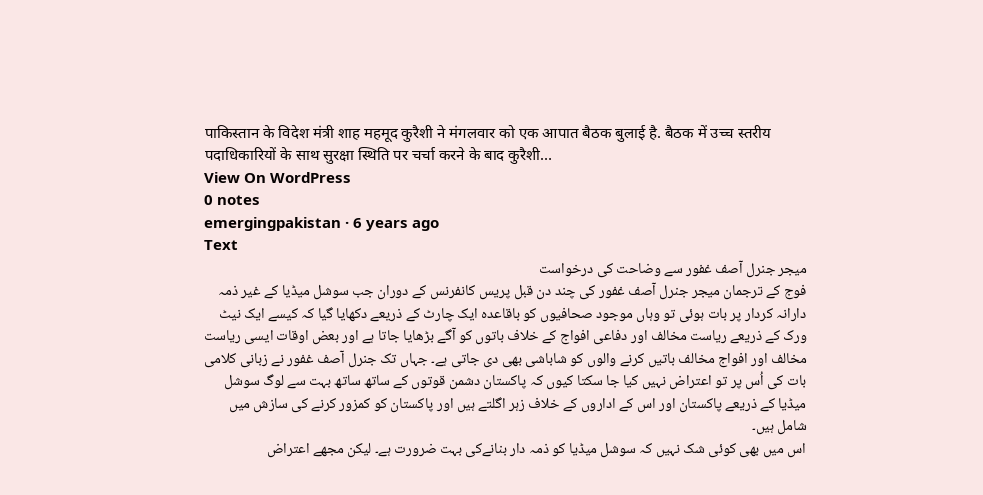पाकिस्तान के विदेश मंत्री शाह महमूद कुरैशी ने मंगलवार को एक आपात बैठक बुलाई है. बैठक में उच्च स्तरीय पदाधिकारियों के साथ सुरक्षा स्थिति पर चर्चा करने के बाद कुरैशी…
View On WordPress
0 notes
emergingpakistan · 6 years ago
Text
میجر جنرل آصف غفور سے وضاحت کی درخواست
فوج کے ترجمان میجر جنرل آصف غفور کی چند دن قبل پریس کانفرنس کے دوران جب سوشل میڈیا کے غیر ذمہ دارانہ کردار پر بات ہوئی تو وہاں موجود صحافیوں کو باقاعدہ ایک چارٹ کے ذریعے دکھایا گیا کہ کیسے ایک نیٹ ورک کے ذریعے ریاست مخالف اور دفاعی افواج کے خلاف باتوں کو آگے بڑھایا جاتا ہے اور بعض اوقات ایسی ریاست مخالف اور افواج مخالف باتیں کرنے والوں کو شاباشی بھی دی جاتی ہے۔ جہاں تک جنرل آصف غفور نے زبانی کلامی بات کی اُس پر تو اعتراض نہیں کیا جا سکتا کیوں کہ پاکستان دشمن قوتوں کے ساتھ ساتھ بہت سے لوگ سوشل میڈیا کے ذریعے پاکستان اور اس کے اداروں کے خلاف زہر اگلتے ہیں اور پاکستان کو کمزور کرنے کی سازش میں شامل ہیں۔
اس میں بھی کوئی شک نہیں کہ سوشل میڈیا کو ذمہ دار بنانےکی بہت ضرورت ہے۔ لیکن مجھے اعتراض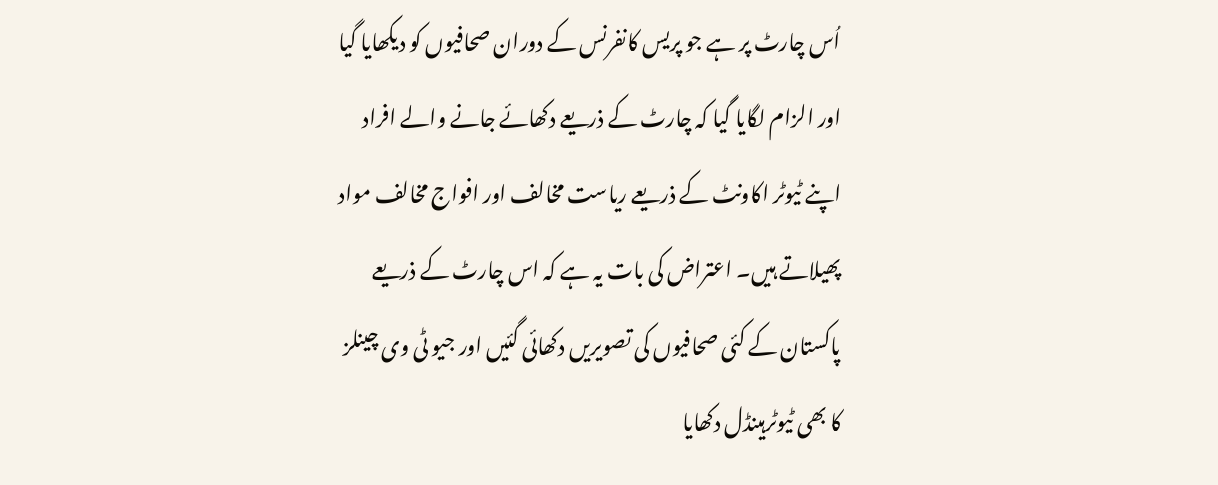اُس چارٹ پر ہے جو پریس کانفرنس کے دوران صحافیوں کو دیکھایا گیا اور الزام لگایا گیا کہ چارٹ کے ذریعے دکھائے جانے والے افراد اپنے ٹیوٹر اکاونٹ کے ذریعے ریاست مخالف اور افواج مخالف مواد پھیلاتے ہیں۔ اعتراض کی بات یہ ہے کہ اس چارٹ کے ذریعے پاکستان کے کئی صحافیوں کی تصویریں دکھائی گئیں اور جیو ٹی وی چینلز کا بھی ٹیوٹرہینڈل دکھایا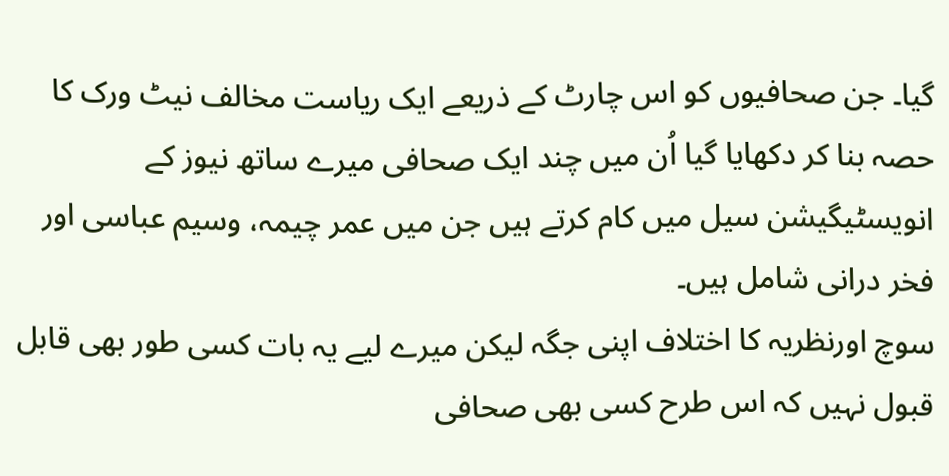گیا۔ جن صحافیوں کو اس چارٹ کے ذریعے ایک ریاست مخالف نیٹ ورک کا حصہ بنا کر دکھایا گیا اُن میں چند ایک صحافی میرے ساتھ نیوز کے انویسٹیگیشن سیل میں کام کرتے ہیں جن میں عمر چیمہ، وسیم عباسی اور فخر درانی شامل ہیں۔
سوچ اورنظریہ کا اختلاف اپنی جگہ لیکن میرے لیے یہ بات کسی طور بھی قابل قبول نہیں کہ اس طرح کسی بھی صحافی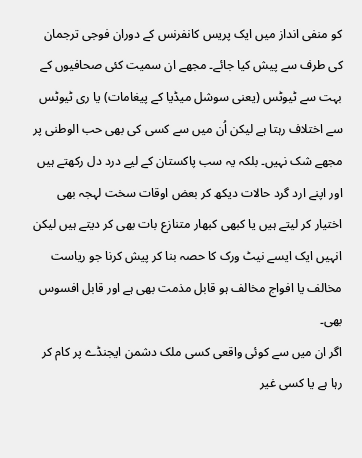کو منفی انداز میں ایک پریس کانفرنس کے دوران فوجی ترجمان کی طرف سے پیش کیا جائے۔ مجھے ان سمیت کئی صحافیوں کے بہت سے ٹیوٹس (یعنی سوشل میڈیا کے پیغامات) یا ری ٹیوٹس سے اختلاف رہتا ہے لیکن اُن میں سے کسی کی بھی حب الوطنی پر مجھے شک نہیں۔ بلکہ یہ سب پاکستان کے لیے درد دل رکھتے ہیں اور اپنے ارد گرد حالات دیکھ کر بعض اوقات سخت لہجہ بھی اختیار کر لیتے ہیں یا کبھی کبھار متنازع بات بھی کر دیتے ہیں لیکن انہیں ایک ایسے نیٹ ورک کا حصہ بنا کر پیش کرنا جو ریاست مخالف یا افواج مخالف ہو قابل مذمت بھی ہے اور قابل افسوس بھی۔
اگر ان میں سے کوئی واقعی کسی ملک دشمن ایجنڈے پر کام کر رہا ہے یا کسی غیر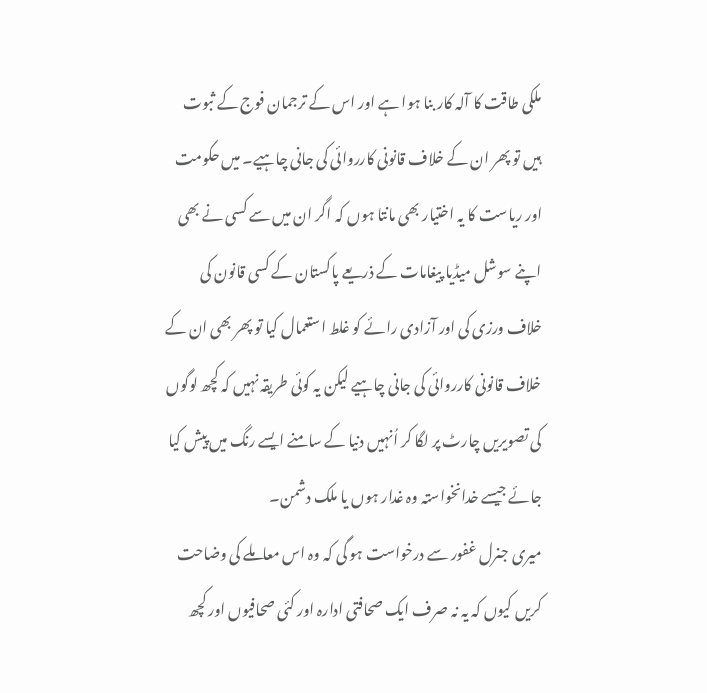ملکی طاقت کا آلہ کار بنا ہوا ہے اور اس کے ترجمان فوج کے ثبوت ہیں تو پھر ان کے خلاف قانونی کارروائی کی جانی چاہیے۔ میں حکومت اور ریاست کا یہ اختیار بھی مانتا ہوں کہ اگر ان میں سے کسی نے بھی اپنے سوشل میڈیا پیغامات کے ذریعے پاکستان کے کسی قانون کی خلاف ورزی کی اور آزادی رائے کو غلط استعمال کیا تو پھر بھی ان کے خلاف قانونی کارروائی کی جانی چاہیے لیکن یہ کوئی طریقہ نہیں کہ کچھ لوگوں کی تصویریں چارٹ پر لگا کر اُنہیں دنیا کے سامنے ایسے رنگ میں پیش کیا جائے جیسے خدانخواستہ وہ غدار ہوں یا ملک دشمن۔
میری جنرل غفور سے درخواست ہو گی کہ وہ اس معاملے کی وضاحت کریں کیوں کہ یہ نہ صرف ایک صحافتی ادارہ اور کئی صحافیوں اور کچھ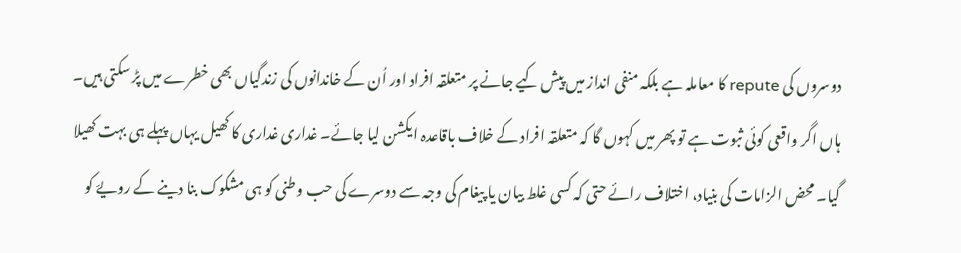دوسروں کی repute کا معاملہ ہے بلکہ منفی انداز میں پیش کیے جانے پر متعلقہ افراد اور اُن کے خاندانوں کی زندگیاں بھی خطرے میں پڑ سکتی ہیں۔ ہاں اگر واقعی کوئی ثبوت ہے تو پھر میں کہوں گا کہ متعلقہ افراد کے خلاف باقاعدہ ایکشن لیا جائے۔ غداری غداری کا کھیل یہاں پہلے ہی بہت کھیلا گیا۔ محض الزامات کی بنیاد، اختلاف رائے حتی کہ کسی غلط بیان یا پیغام کی وجہ سے دوسرے کی حب وطنی کو ہی مشکوک بنا دینے کے رویےّ کو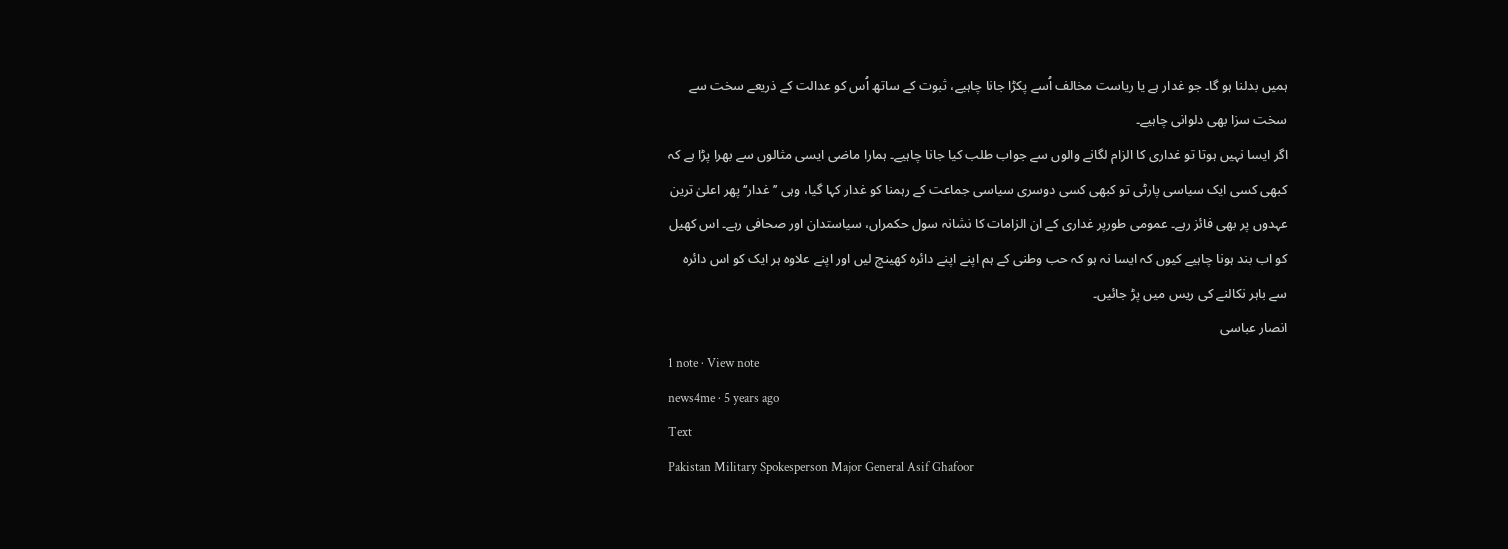ہمیں بدلنا ہو گا۔ جو غدار ہے یا ریاست مخالف اُسے پکڑا جانا چاہیے، ثبوت کے ساتھ اُس کو عدالت کے ذریعے سخت سے سخت سزا بھی دلوانی چاہیے۔
اگر ایسا نہیں ہوتا تو غداری کا الزام لگانے والوں سے جواب طلب کیا جانا چاہیے۔ ہمارا ماضی ایسی مثالوں سے بھرا پڑا ہے کہ کبھی کسی ایک سیاسی پارٹی تو کبھی کسی دوسری سیاسی جماعت کے رہمنا کو غدار کہا گیا، وہی ’’غدار‘‘ پھر اعلیٰ ترین عہدوں پر بھی فائز رہے۔ عمومی طورپر غداری کے ان الزامات کا نشانہ سول حکمراں، سیاستدان اور صحافی رہے۔ اس کھیل کو اب بند ہونا چاہیے کیوں کہ ایسا نہ ہو کہ حب وطنی کے ہم اپنے اپنے دائرہ کھینچ لیں اور اپنے علاوہ ہر ایک کو اس دائرہ سے باہر نکالنے کی ریس میں پڑ جائیں۔
انصار عباسی
1 note · View note
news4me · 5 years ago
Text
Pakistan Military Spokesperson Major General Asif Ghafoor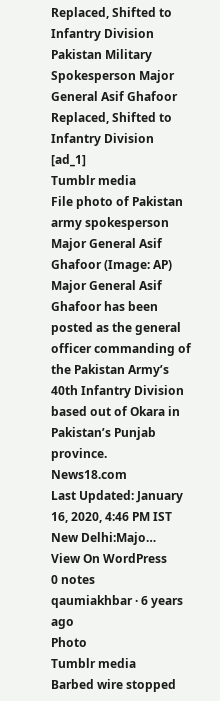Replaced, Shifted to Infantry Division
Pakistan Military Spokesperson Major General Asif Ghafoor Replaced, Shifted to Infantry Division
[ad_1]
Tumblr media
File photo of Pakistan army spokesperson Major General Asif Ghafoor (Image: AP)
Major General Asif Ghafoor has been posted as the general officer commanding of the Pakistan Army’s 40th Infantry Division based out of Okara in Pakistan’s Punjab province.
News18.com
Last Updated: January 16, 2020, 4:46 PM IST
New Delhi:Majo…
View On WordPress
0 notes
qaumiakhbar · 6 years ago
Photo
Tumblr media
Barbed wire stopped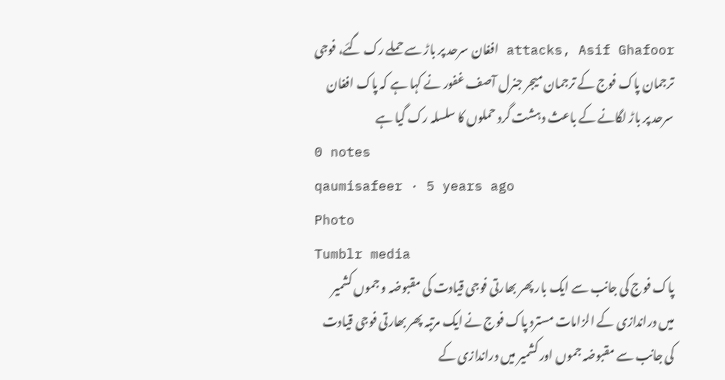attacks, Asif Ghafoor افغان سرحد پر باڑ سے حملے رک گئے، فوجی ترجمان پاک فوج کے ترجمان میجر جنرل آصف غفور نے کہا ہے کہ پاک افغان سرحد پر باڑ لگانے کے باعث دہشت گرد حملوں کا سلسلہ رک گیا ہے
0 notes
qaumisafeer · 5 years ago
Photo
Tumblr media
پاک فوج کی جانب سے ایک بار پھر بھارتی فوجی قیادت کی مقبوضہ و جموں کشمیر میں دراندازی کے الزامات مسترد پاک فوج نے ایک مرتبہ پھر بھارتی فوجی قیادت کی جانب سے مقبوضہ جموں اور کشمیر میں دراندازی کے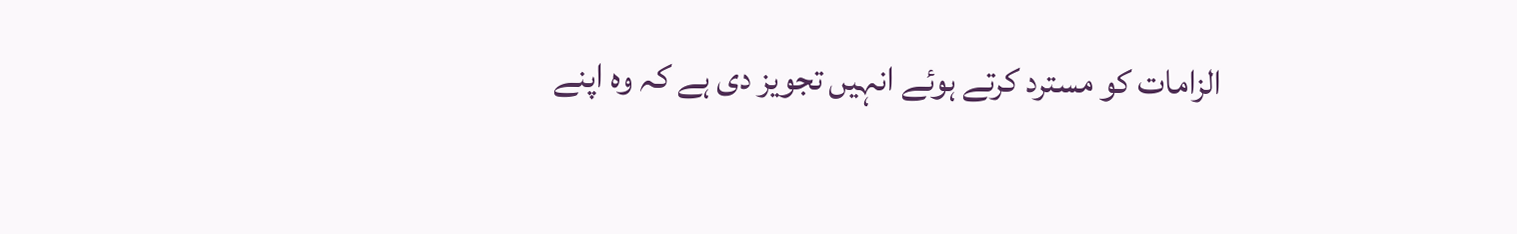الزامات کو مسترد کرتے ہوئے انہیں تجویز دی ہے کہ وہ اپنے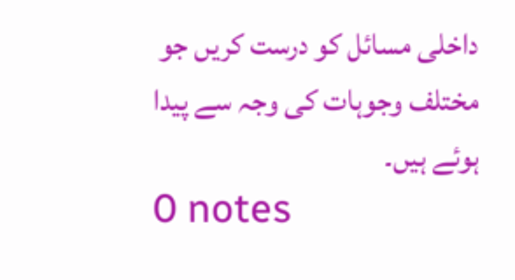داخلی مسائل کو درست کریں جو مختلف وجوہات کی وجہ سے پیدا ہوئے ہیں۔
0 notes